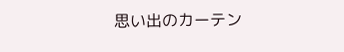思い出のカーテン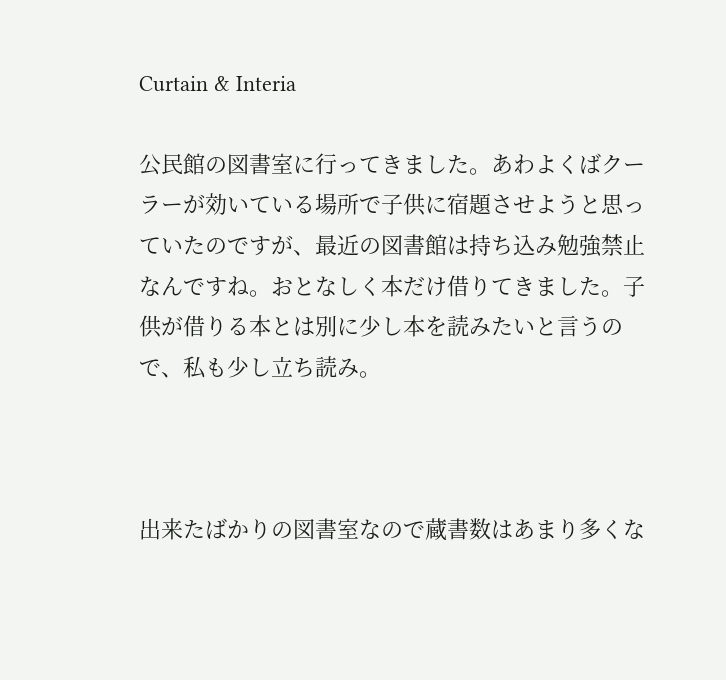Curtain & Interia

公民館の図書室に行ってきました。あわよくばクーラーが効いている場所で子供に宿題させようと思っていたのですが、最近の図書館は持ち込み勉強禁止なんですね。おとなしく本だけ借りてきました。子供が借りる本とは別に少し本を読みたいと言うので、私も少し立ち読み。



出来たばかりの図書室なので蔵書数はあまり多くな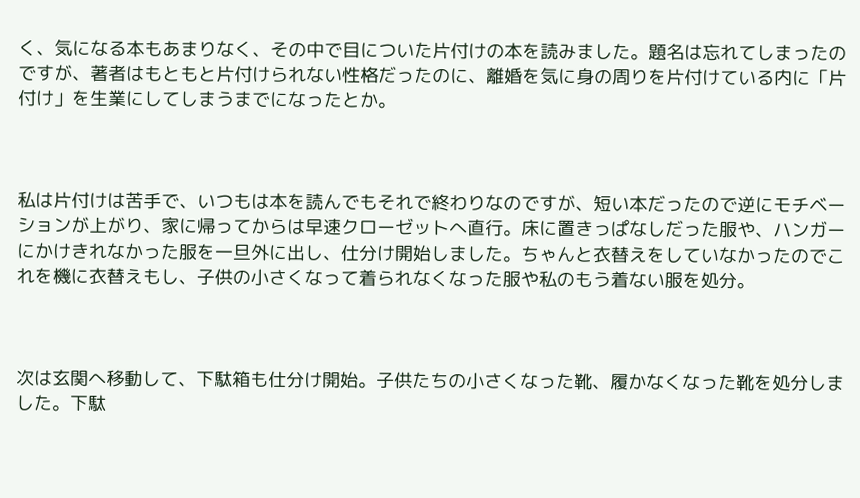く、気になる本もあまりなく、その中で目についた片付けの本を読みました。題名は忘れてしまったのですが、著者はもともと片付けられない性格だったのに、離婚を気に身の周りを片付けている内に「片付け」を生業にしてしまうまでになったとか。



私は片付けは苦手で、いつもは本を読んでもそれで終わりなのですが、短い本だったので逆にモチベーションが上がり、家に帰ってからは早速クローゼットへ直行。床に置きっぱなしだった服や、ハンガーにかけきれなかった服を一旦外に出し、仕分け開始しました。ちゃんと衣替えをしていなかったのでこれを機に衣替えもし、子供の小さくなって着られなくなった服や私のもう着ない服を処分。



次は玄関へ移動して、下駄箱も仕分け開始。子供たちの小さくなった靴、履かなくなった靴を処分しました。下駄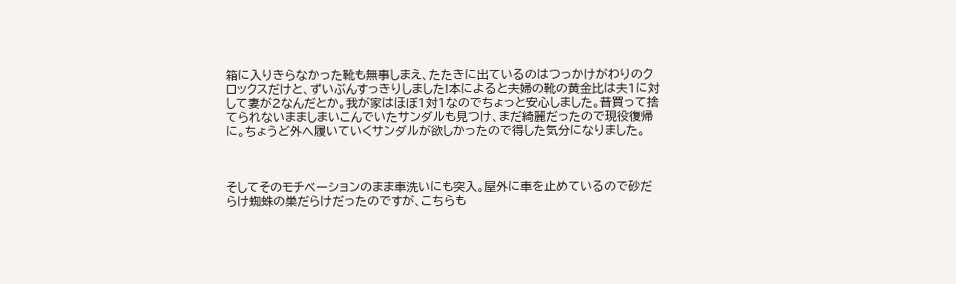箱に入りきらなかった靴も無事しまえ、たたきに出ているのはつっかけがわりのクロックスだけと、ずいぶんすっきりしました!本によると夫婦の靴の黄金比は夫1に対して妻が2なんだとか。我が家はほぼ1対1なのでちょっと安心しました。昔買って捨てられないまましまいこんでいたサンダルも見つけ、まだ綺麗だったので現役復帰に。ちょうど外へ履いていくサンダルが欲しかったので得した気分になりました。



そしてそのモチベーションのまま車洗いにも突入。屋外に車を止めているので砂だらけ蜘蛛の巣だらけだったのですが、こちらも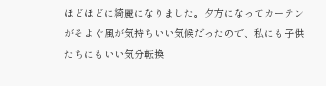ほどほどに綺麗になりました。夕方になってカーテンがそよぐ風が気持ちいい気候だったので、私にも子供たちにもいい気分転換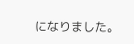になりました。